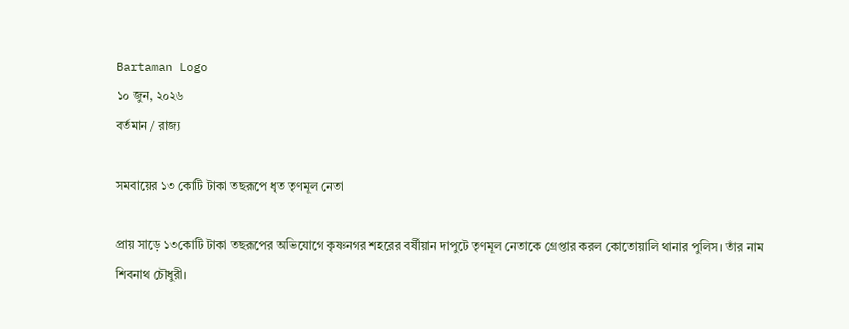Bartaman Logo
১০ জুন, ২০২৬
বর্তমান / রাজ্য

সমবায়ের ১৩ কোটি টাকা তছরূপে ধৃত তৃণমূল নেতা

প্রায় সাড়ে ১৩কোটি টাকা তছরূপের অভিযোগে কৃষ্ণনগর শহরের বর্ষীয়ান দাপুটে তৃণমূল নেতাকে গ্রেপ্তার করল কোতোয়ালি থানার পুলিস। তাঁর নাম শিবনাথ চৌধুরী।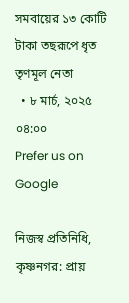সমবায়ের ১৩ কোটি টাকা তছরূপে ধৃত তৃণমূল নেতা
  • ৮ মার্চ, ২০২৫ ০৪:০০
Prefer us on Google

নিজস্ব প্রতিনিধি, কৃষ্ণনগর: প্রায়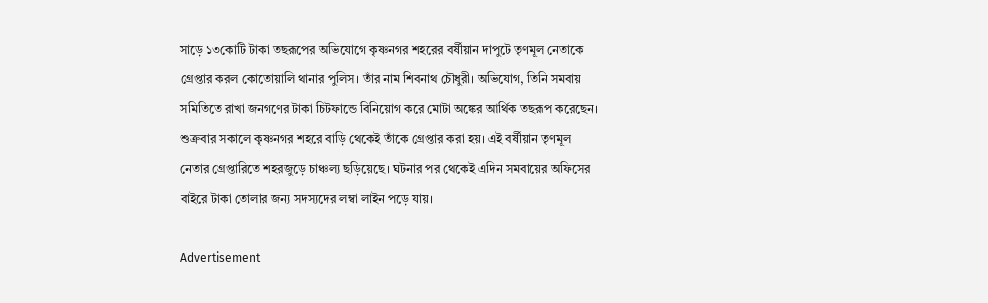সাড়ে ১৩কোটি টাকা তছরূপের অভিযোগে কৃষ্ণনগর শহরের বর্ষীয়ান দাপুটে তৃণমূল নেতাকে গ্রেপ্তার করল কোতোয়ালি থানার পুলিস। তাঁর নাম শিবনাথ চৌধুরী। অভিযোগ, তিনি সমবায় সমিতিতে রাখা জনগণের টাকা চিটফান্ডে বিনিয়োগ করে মোটা অঙ্কের আর্থিক তছরূপ করেছেন।‌ শুক্রবার সকালে কৃষ্ণনগর শহরে বাড়ি থেকেই তাঁকে গ্রেপ্তার করা হয়। এই বর্ষীয়ান তৃণমূল নেতার গ্রেপ্তারিতে শহরজুড়ে চাঞ্চল্য ছড়িয়েছে। ঘটনার পর থেকেই এদিন সমবায়ের অফিসের বাইরে টাকা তোলার জন্য সদস্যদের লম্বা লাইন পড়ে যায়।

Advertisement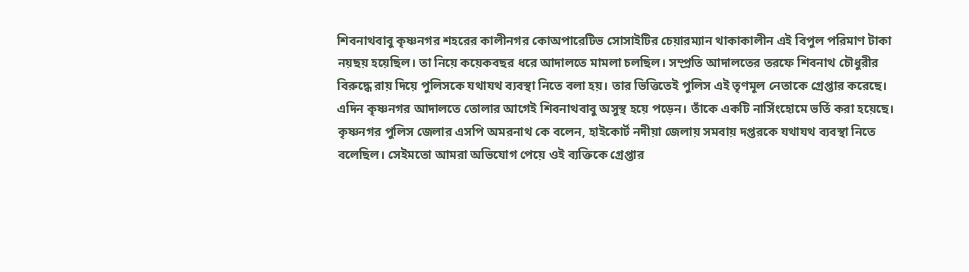শিবনাথবাবু কৃষ্ণনগর শহরের কালীনগর কোঅপারেটিভ সোসাইটির চেয়ারম্যান থাকাকালীন এই বিপুল পরিমাণ টাকা নয়ছয় হয়েছিল। তা নিয়ে কয়েকবছর ধরে আদালতে মামলা চলছিল। সম্প্রতি আদালতের তরফে শিবনাথ চৌধুরীর বিরুদ্ধে রায় দিয়ে পুলিসকে যথাযথ ব্যবস্থা নিতে বলা হয়। তার ভিত্তিতেই পুলিস এই তৃণমূল নেতাকে গ্রেপ্তার করেছে। এদিন কৃষ্ণনগর আদালতে তোলার আগেই শিবনাথবাবু অসুস্থ হয়ে পড়েন। তাঁকে একটি নার্সিংহোমে ভর্তি করা হয়েছে।
কৃষ্ণনগর পুলিস জেলার এসপি অমরনাথ কে বলেন, হাইকোর্ট নদীয়া জেলায় সমবায় দপ্তরকে যথাযথ ব্যবস্থা নিতে বলেছিল।‌ সেইমতো আমরা অভিযোগ পেয়ে ওই ব্যক্তিকে গ্রেপ্তার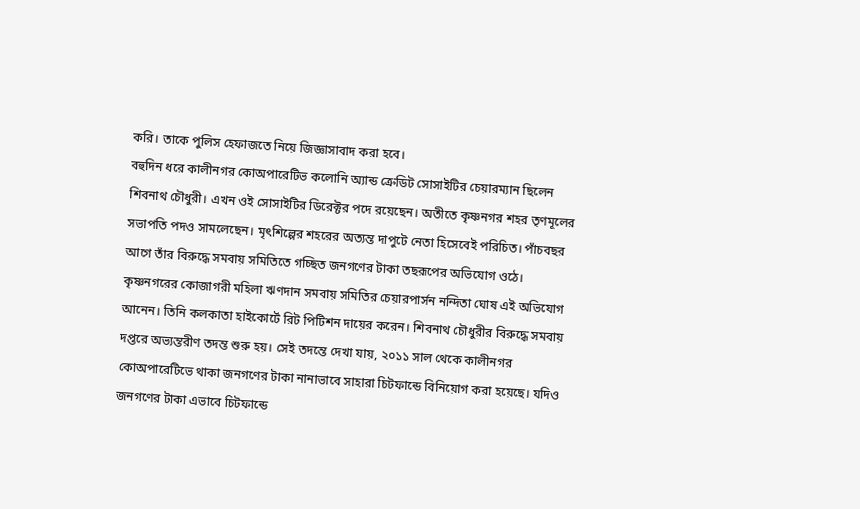করি। তাকে পুলিস হেফাজতে নিয়ে জিজ্ঞাসাবাদ করা হবে।
বহুদিন ধরে কালীনগর কোঅপারেটিভ কলোনি অ্যান্ড ক্রেডিট সোসাইটির চেয়ারম্যান ছিলেন শিবনাথ চৌধুরী। এখন ওই সোসাইটির ডিরেক্টর পদে রয়েছেন। অতীতে কৃষ্ণনগর শহর তৃণমূলের সভাপতি পদও সামলেছেন। মৃৎশিল্পের শহরের অত্যন্ত দাপুটে নেতা হিসেবেই পরিচিত। পাঁচবছর আগে তাঁর বিরুদ্ধে সমবায় সমিতিতে গচ্ছিত জনগণের টাকা তছরূপের অভিযোগ ওঠে। কৃষ্ণনগরের কোজাগরী মহিলা ঋণদান সমবায় সমিতির চেয়ারপার্সন নন্দিতা ঘোষ এই অভিযোগ আনেন। তিনি কলকাতা হাইকোর্টে রিট পিটিশন দায়ের করেন। শিবনাথ চৌধুরীর বিরুদ্ধে সমবায় দপ্তরে অভ্যন্তরীণ তদন্ত শুরু হয়।‌ সেই তদন্তে দেখা যায়, ২০১১ সাল থেকে কালীনগর কোঅপারেটিভে থাকা জনগণের টাকা নানাভাবে সাহারা চিটফান্ডে বিনিয়োগ করা হয়েছে। যদিও জনগণের টাকা এভাবে চিটফান্ডে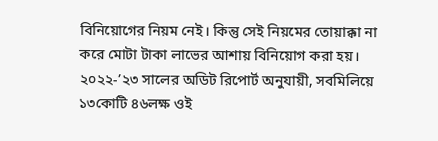বিনিয়োগের নিয়ম নেই। কিন্তু সেই নিয়মের তোয়াক্কা না করে মোটা টাকা লাভের আশায় বিনিয়োগ করা হয়।‌ ২০২২-’২৩ সালের অডিট রিপোর্ট অনুযায়ী, সবমিলিয়ে ১৩কোটি ৪৬লক্ষ ওই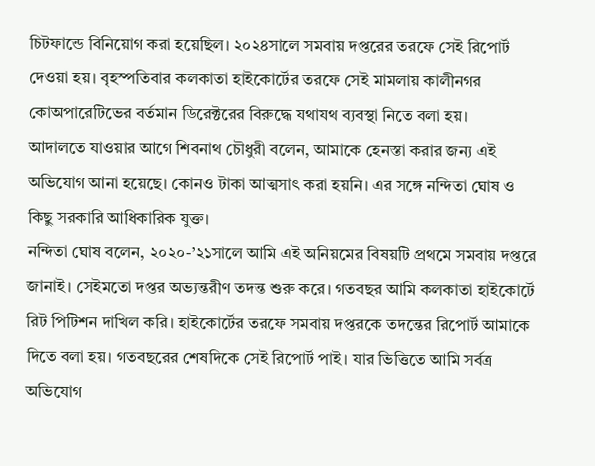চিটফান্ডে বিনিয়োগ করা হয়েছিল। ২০২৪সালে সমবায় দপ্তরের তরফে সেই রিপোর্ট দেওয়া হয়। বৃহস্পতিবার কলকাতা হাইকোর্টের তরফে সেই মামলায় কালীনগর কোঅপারেটিভের বর্তমান ডিরেক্টরের বিরুদ্ধে যথাযথ ব্যবস্থা নিতে বলা হয়।‌
আদালতে যাওয়ার আগে শিবনাথ চৌধুরী বলেন, আমাকে হেনস্তা করার জন্য এই অভিযোগ আনা হয়েছে।‌ কোনও টাকা আত্মসাৎ করা হয়নি। এর সঙ্গে নন্দিতা ঘোষ ও কিছু সরকারি আধিকারিক যুক্ত।
নন্দিতা ঘোষ বলেন, ২০২০-’২১সালে আমি এই অনিয়মের বিষয়টি প্রথমে সমবায় দপ্তরে জানাই। সেইমতো দপ্তর অভ্যন্তরীণ তদন্ত শুরু করে। গতবছর আমি কলকাতা হাইকোর্টে রিট পিটিশন দাখিল করি। হাইকোর্টের তরফে সমবায় দপ্তরকে তদন্তের রিপোর্ট আমাকে দিতে বলা হয়। গতবছরের শেষদিকে সেই রিপোর্ট পাই।‌ যার ভিত্তিতে আমি সর্বত্র অভিযোগ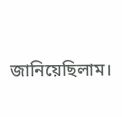জানিয়েছিলাম।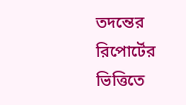তদন্তের রিপোর্টের ভিত্তিতে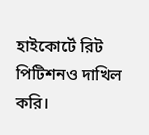হাইকোর্টে রিট পিটিশনও দাখিল করি।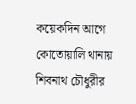কয়েকদিন আগে কোতোয়ালি থানায় শিবনাথ চৌধুরীর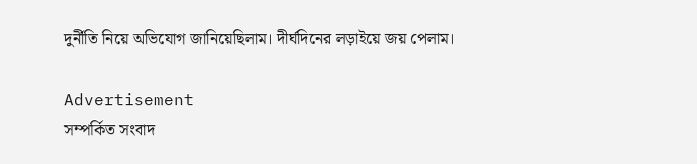দুর্নীতি নিয়ে অভিযোগ জানিয়েছিলাম। দীর্ঘদিনের লড়াইয়ে জয় পেলাম।

Advertisement
সম্পর্কিত সংবাদ